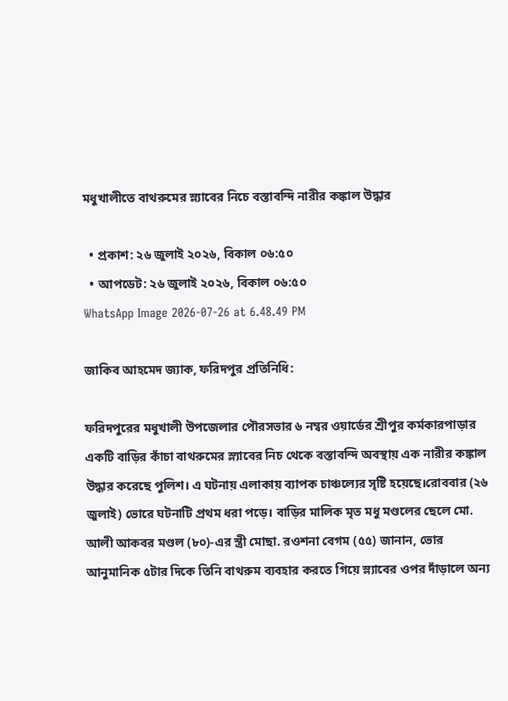মধুখালীতে বাথরুমের স্ল্যাবের নিচে বস্তাবন্দি নারীর কঙ্কাল উদ্ধার

  • প্রকাশ: ২৬ জুলাই ২০২৬, বিকাল ০৬:৫০
  • আপডেট: ২৬ জুলাই ২০২৬, বিকাল ০৬:৫০
WhatsApp Image 2026-07-26 at 6.48.49 PM

জাকিব আহমেদ জ্যাক, ফরিদপুর প্রতিনিধি:

ফরিদপুরের মধুখালী উপজেলার পৌরসভার ৬ নম্বর ওয়ার্ডের শ্রীপুর কর্মকারপাড়ার একটি বাড়ির কাঁচা বাথরুমের স্ল্যাবের নিচ থেকে বস্তাবন্দি অবস্থায় এক নারীর কঙ্কাল উদ্ধার করেছে পুলিশ। এ ঘটনায় এলাকায় ব্যাপক চাঞ্চল্যের সৃষ্টি হয়েছে।রোববার (২৬ জুলাই) ভোরে ঘটনাটি প্রথম ধরা পড়ে। বাড়ির মালিক মৃত মধু মণ্ডলের ছেলে মো. আলী আকবর মণ্ডল (৮০)-এর স্ত্রী মোছা. রওশনা বেগম (৫৫) জানান, ভোর আনুমানিক ৫টার দিকে তিনি বাথরুম ব্যবহার করতে গিয়ে স্ল্যাবের ওপর দাঁড়ালে অন্য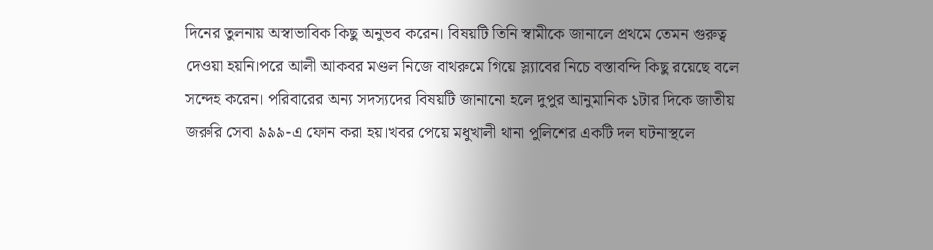দিনের তুলনায় অস্বাভাবিক কিছু অনুভব করেন। বিষয়টি তিনি স্বামীকে জানালে প্রথমে তেমন গুরুত্ব দেওয়া হয়নি।পরে আলী আকবর মণ্ডল নিজে বাথরুমে গিয়ে স্ল্যাবের নিচে বস্তাবন্দি কিছু রয়েছে বলে সন্দেহ করেন। পরিবারের অন্য সদস্যদের বিষয়টি জানানো হলে দুপুর আনুমানিক ১টার দিকে জাতীয় জরুরি সেবা ৯৯৯-এ ফোন করা হয়।খবর পেয়ে মধুখালী থানা পুলিশের একটি দল ঘটনাস্থলে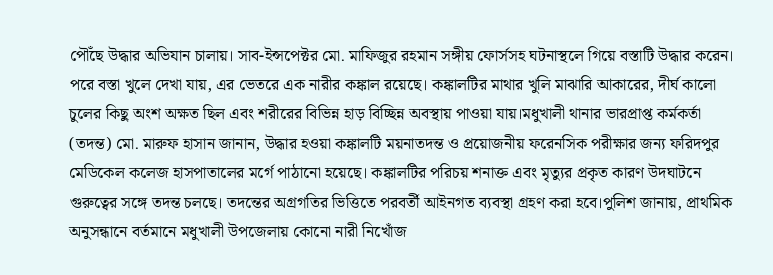পৌঁছে উদ্ধার অভিযান চালায়। সাব-ইন্সপেক্টর মো. মাফিজুর রহমান সঙ্গীয় ফোর্সসহ ঘটনাস্থলে গিয়ে বস্তাটি উদ্ধার করেন। পরে বস্তা খুলে দেখা যায়, এর ভেতরে এক নারীর কঙ্কাল রয়েছে। কঙ্কালটির মাথার খুলি মাঝারি আকারের, দীর্ঘ কালো চুলের কিছু অংশ অক্ষত ছিল এবং শরীরের বিভিন্ন হাড় বিচ্ছিন্ন অবস্থায় পাওয়া যায়।মধুখালী থানার ভারপ্রাপ্ত কর্মকর্তা (তদন্ত) মো. মারুফ হাসান জানান, উদ্ধার হওয়া কঙ্কালটি ময়নাতদন্ত ও প্রয়োজনীয় ফরেনসিক পরীক্ষার জন্য ফরিদপুর মেডিকেল কলেজ হাসপাতালের মর্গে পাঠানো হয়েছে। কঙ্কালটির পরিচয় শনাক্ত এবং মৃত্যুর প্রকৃত কারণ উদঘাটনে গুরুত্বের সঙ্গে তদন্ত চলছে। তদন্তের অগ্রগতির ভিত্তিতে পরবর্তী আইনগত ব্যবস্থা গ্রহণ করা হবে।পুলিশ জানায়, প্রাথমিক অনুসন্ধানে বর্তমানে মধুখালী উপজেলায় কোনো নারী নিখোঁজ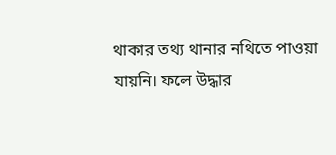থাকার তথ্য থানার নথিতে পাওয়া যায়নি। ফলে উদ্ধার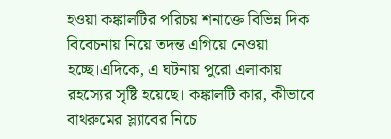হওয়া কঙ্কালটির পরিচয় শনাক্তে বিভিন্ন দিক বিবেচনায় নিয়ে তদন্ত এগিয়ে নেওয়া হচ্ছে।এদিকে, এ ঘটনায় পুরো এলাকায় রহস্যের সৃষ্টি হয়েছে। কঙ্কালটি কার, কীভাবে বাথরুমের স্ল্যাবের নিচে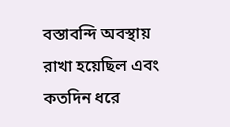বস্তাবন্দি অবস্থায় রাখা হয়েছিল এবং কতদিন ধরে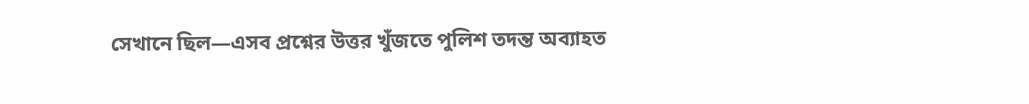সেখানে ছিল—এসব প্রশ্নের উত্তর খুঁজতে পুলিশ তদন্ত অব্যাহত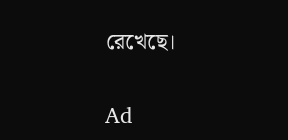রেখেছে।

Ad